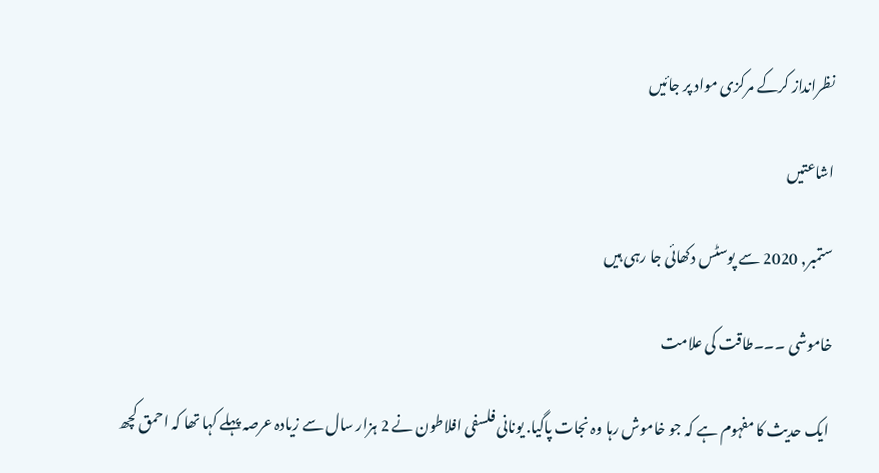نظرانداز کرکے مرکزی مواد پر جائیں

اشاعتیں

ستمبر, 2020 سے پوسٹس دکھائی جا رہی ہیں

خاموشی ۔۔۔طاقت کی علامت

 ایک حدیث کا مفہوم ہے کہ جو خاموش رہا وہ نجات پاگیا. یونانی فلسفی افلاطون نے 2 ہزار سال سے زیادہ عرصہ پہلے کہا تھا کہ احمق کچھ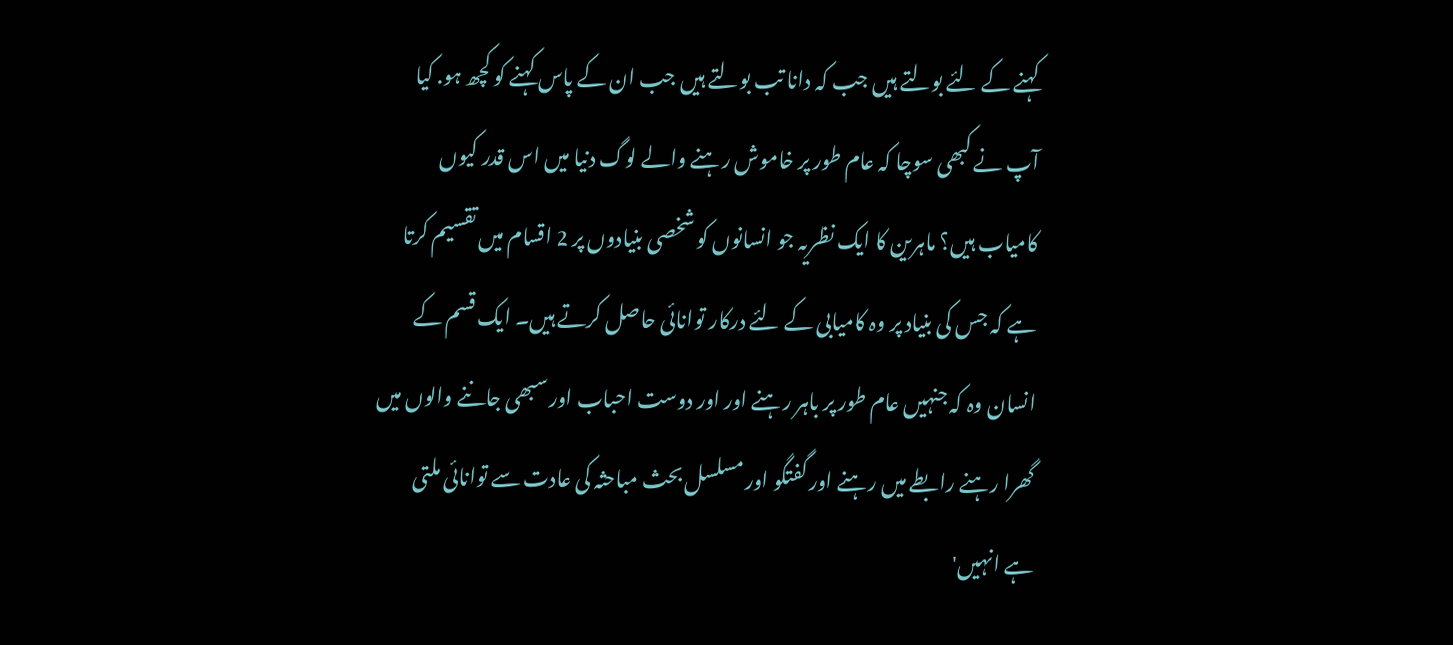کہنے کے لئے بولتے ہیں جب کہ دانا تب بولتے ہیں جب ان کے پاس کہنے کو کچھ ہو. کیا آپ نے کبھی سوچا کہ عام طور پر خاموش رہنے والے لوگ دنیا میں اس قدر کیوں کامیاب ہیں؟ ماہرین کا ایک نظریہ جو انسانوں کو شخصی بنیادوں پر 2 اقسام میں تقسیم کرتا ہے کہ جس کی بنیاد پر وہ کامیابی کے لئے درکار توانائی حاصل کرتے ہیں۔ ایک قسم کے انسان وہ کہ جنہیں عام طور پر باہر رہنے اور اور دوست احباب اور سبھی جاننے والوں میں گھرا رہنے رابطے میں رہنے اور گفتگو اور مسلسل بحث مباحثہ کی عادت سے توانائی ملتی ہے انہیں'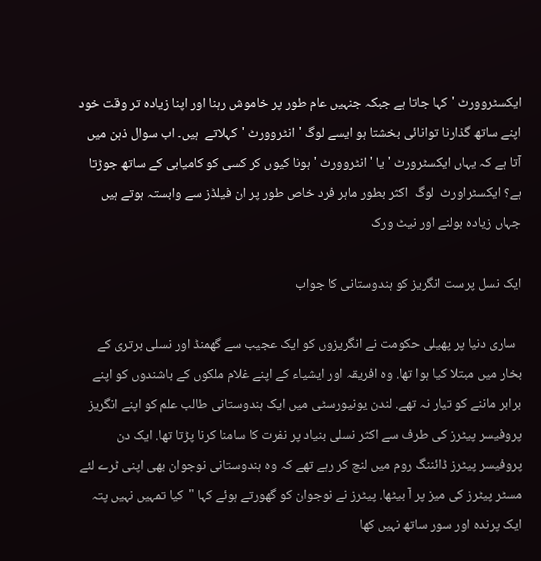ایکسٹروورٹ 'کہا جاتا ہے جبکہ جنہیں عام طور پر خاموش رہنا اور اپنا زیادہ تر وقت خود اپنے ساتھ گذارنا توانائی بخشتا ہو ایسے لوگ 'انٹروورٹ 'کہلاتے  ہیں۔ اب سوال ذہن میں آتا ہے کہ یہاں ایکسٹرورٹ ' یا ' انٹروورٹ ' ہونا کیوں کر کسی کو کامیابی کے ساتھ جوڑتا ہے؟ ایکسٹراورٹ  لوگ  اکثر بطور ماہر فرد خاص طور پر ان فیلڈز سے وابستہ ہوتے ہیں جہاں زیادہ بولنے اور نیٹ ورک

ایک نسل پرست انگریز کو ہندوستانی کا جواب

  ساری دنیا پر پھیلی حکومت نے انگریزوں کو ایک عجیب سے گھمنڈ اور نسلی برتری کے بخار میں مبتلا کیا ہوا تھا. وہ افریقہ اور ایشیاء کے اپنے غلام ملکوں کے باشندوں کو اپنے برابر ماننے کو تیار نہ تھے. لندن یونیورسٹی میں ایک ہندوستانی طالب علم کو اپنے انگریز پروفیسر پیٹرز کی طرف سے اکثر نسلی بنیاد پر نفرت کا سامنا کرنا پڑتا تھا. ایک دن پروفیسر پیٹرز ڈائننگ روم میں لنچ کر رہے تھے کہ وہ ہندوستانی نوجوان بھی اپنی ٹرے لئے مسٹر پیٹرز کی میز پر آ بیٹھا. پیٹرز نے نوجوان کو گھورتے ہوئے کہا "کیا تمہیں نہیں پتہ ایک پرندہ اور سور ساتھ نہیں کھا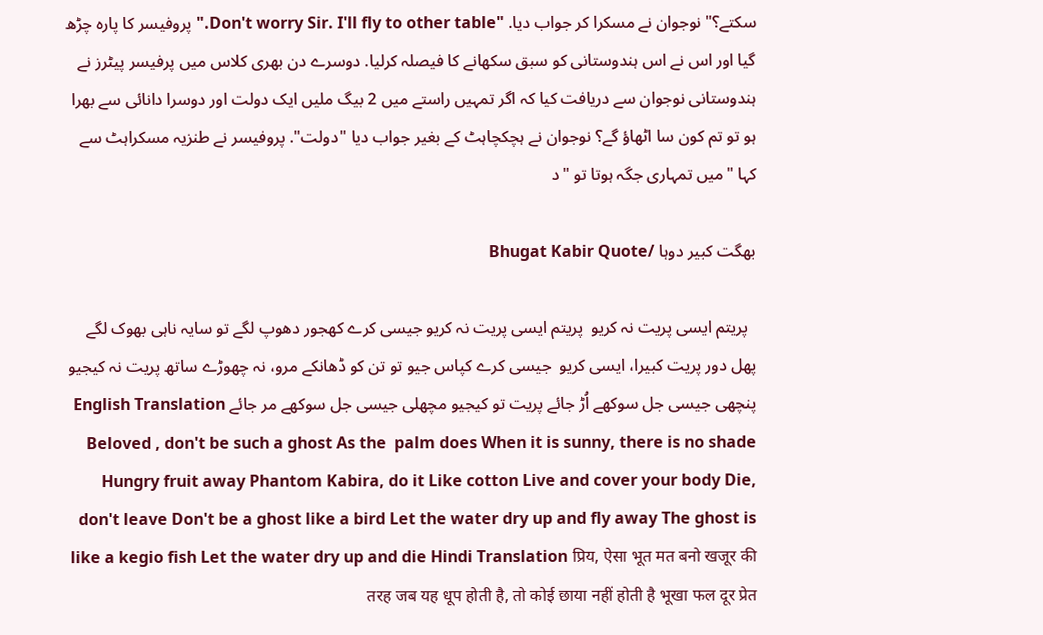سکتے؟" نوجوان نے مسکرا کر جواب دیا. "Don't worry Sir. I'll fly to other table." پروفیسر کا پارہ چڑھ گیا اور اس نے اس ہندوستانی کو سبق سکھانے کا فیصلہ کرلیا. دوسرے دن بھری کلاس میں پرفیسر پیٹرز نے ہندوستانی نوجوان سے دریافت کیا کہ اگر تمہیں راستے میں 2 بیگ ملیں ایک دولت اور دوسرا دانائی سے بھرا ہو تو تم کون سا اٹھاؤ گے؟ نوجوان نے ہچکچاہٹ کے بغیر جواب دیا "دولت". پروفیسر نے طنزیہ مسکراہٹ سے کہا "میں تمہاری جگہ ہوتا تو "د

بھگت کبیر دوہا /Bhugat Kabir Quote

  پریتم ایسی پریت نہ کریو  پریتم ایسی پریت نہ کریو جیسی کرے کھجور دھوپ لگے تو سایہ ناہی بھوک لگے پھل دور پریت کبیرا، ایسی کریو  جیسی کرے کپاس جیو تو تن کو ڈھانکے مرو، نہ چھوڑے ساتھ پریت نہ کیجیو پنچھی جیسی جل سوکھے اُڑ جائے پریت تو کیجیو مچھلی جیسی جل سوکھے مر جائے English Translation Beloved , don't be such a ghost As the  palm does When it is sunny, there is no shade Hungry fruit away Phantom Kabira, do it Like cotton Live and cover your body Die, don't leave Don't be a ghost like a bird Let the water dry up and fly away The ghost is like a kegio fish Let the water dry up and die Hindi Translation प्रिय, ऐसा भूत मत बनो खजूर की तरह जब यह धूप होती है, तो कोई छाया नहीं होती है भूखा फल दूर प्रेत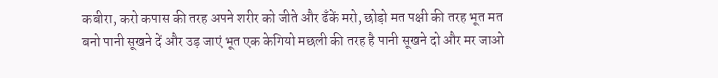कबीरा, करो कपास की तरह अपने शरीर को जीते और ढँकें मरो, छोड़ो मत पक्षी की तरह भूत मत बनो पानी सूखने दें और उड़ जाएं भूत एक केगियो मछली की तरह है पानी सूखने दो और मर जाओ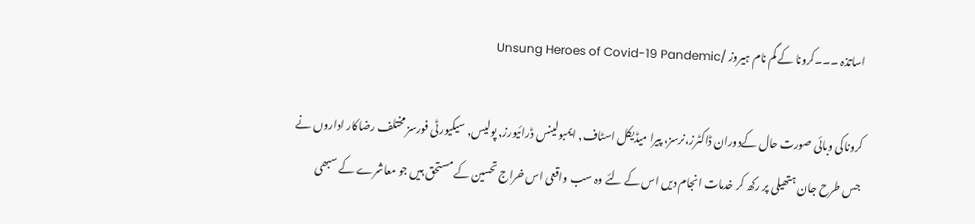اساتذہ ۔۔۔کرونا کے گم نام ہیروز /Unsung Heroes of Covid-19 Pandemic

کروناکی وبائی صورت حال کےدوران ڈاکٹرز،نرسز، پیرا میڈیکل اسٹاف, ایمبولینس ڈرائیورز, پولیس, سیکیورٹی فورسز مختلف رضاکار اداروں نے جس طرح جان ہتھیلی پر رکھ کر خدمات انجام دیں اس کے لئے وہ سب واقعی اس خراج تحسین کے مستحق ہیں جو معاشرے کے سبھی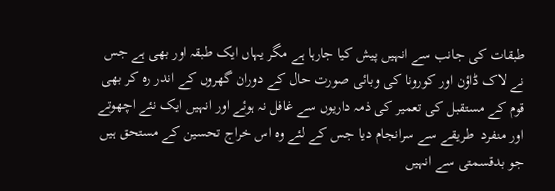طبقات کی جانب سے انہیں پیش کیا جارہا ہے مگر یہاں ایک طبقہ اور بھی ہے جس نے لاک ڈاؤن اور کورونا کی وبائی صورت حال کے دوران گھروں کے اندر رہ کر بھی قوم کے مستقبل کی تعمیر کی ذمہ داریوں سے غافل نہ ہوئے اور انہیں ایک نئے اچھوتے اور منفرد  طریقے سے سرانجام دیا جس کے لئے وہ اس خراج تحسین کے مستحق ہیں جو بدقسمتی سے انہیں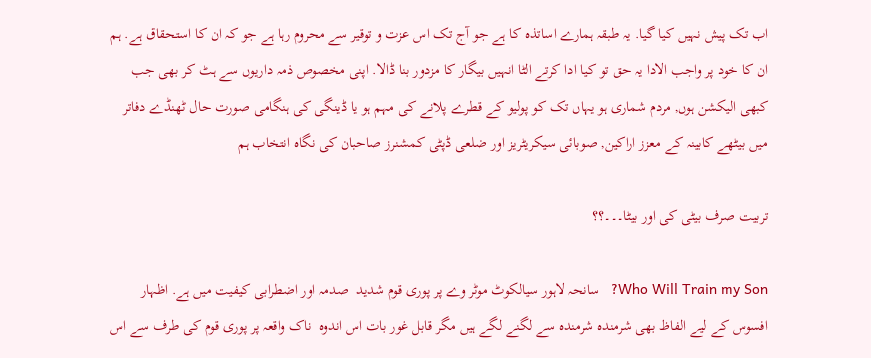اب تک پیش نہیں کیا گیا. یہ طبقہ ہمارے اساتذہ کا ہے جو آج تک اس عزت و توقیر سے محروم رہا ہے جو کہ ان کا استحقاق ہے. ہم ان کا خود پر واجب الادا یہ حق تو کیا ادا کرتے الٹا انہیں بیگار کا مزدور بنا ڈالا. اپنی مخصوص ذمہ داریوں سے ہٹ کر بھی جب کبھی الیکشن ہوں, مردم شماری ہو یہاں تک کو پولیو کے قطرے پلانے کی مہم ہو یا ڈینگی کی ہنگامی صورت حال ٹھنڈے دفاتر میں بیٹھے کابینہ کے معزز اراکین, صوبائی سیکریٹریز اور ضلعی ڈپٹی کمشنرز صاحبان کی نگاہ انتخاب ہم

تربیت صرف بیٹی کی اور بیٹا۔۔۔؟؟

Who Will Train my Son?   سانحہ لاہور سیالکوٹ موٹر وے پر پوری قوم شدید  صدمہ اور اضطرابی کیفیت میں ہے. اظہار افسوس کے لیے الفاظ بھی شرمندہ شرمندہ سے لگنے لگے ہیں مگر قابل غور بات اس اندوہ  ناک واقعہ پر پوری قوم کی طرف سے اس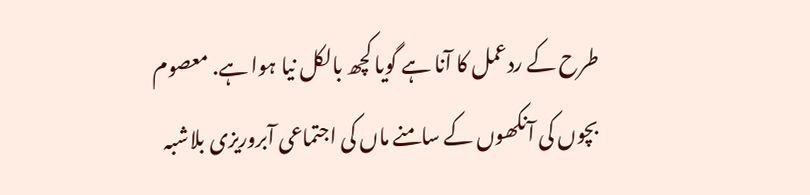طرح کے ردعمل کا آنا ہے گویا کچھ بالکل نیا ہوا ہے. معصوم بچوں کی آنکھوں کے سامنے ماں کی اجتماعی آبروریزی بلاشبہ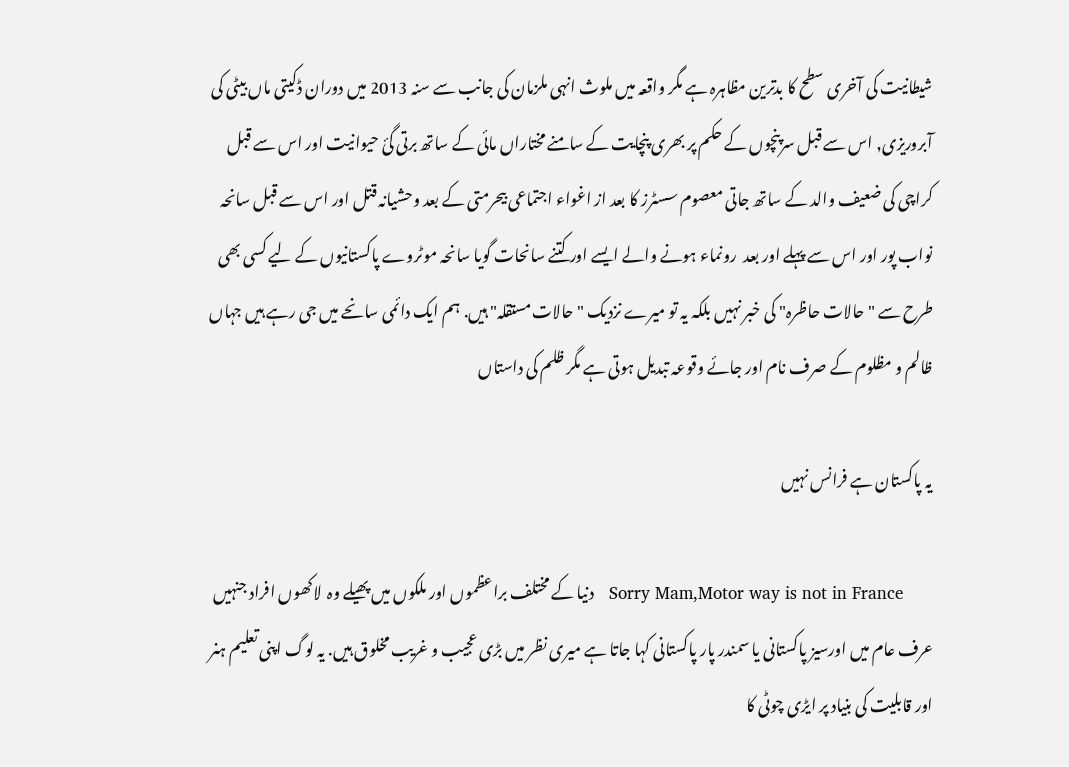شیطانیت کی آخری سطح کا بدترین مظاہرہ ہے مگر واقعہ میں ملوث انہی ملزمان کی جانب سے سنہ 2013 میں دوران ڈکیتی ماں بیٹی کی آبروریزی, اس سے قبل سرپنچوں کے حکم پر بھری پنچایت کے سامنے مختاراں مائی کے ساتھ برتی گئ حیوانیت اور اس سے قبل کراچی کی ضعیف والد کے ساتھ جاتی معصوم سسٹرز کا بعد از اغواء اجتماعی بیحرمتی کے بعد وحشیانہ قتل اور اس سے قبل سانحہ نواب پور اور اس سے پہلے اور بعد  رونماء ہونے والے ایسے اور کتنے سانحات گویا سانحہ موٹروے پاکستانیوں کے لیے کسی بھی طرح سے "حالات حاظرہ" کی خبر نہیں بلکہ یہ تو میرے نزدیک "حالات مستقلہ" ہیں. ہم ایک دائمی سانحے میں جی رہے ہیں جہاں ظالم و مظلوم کے صرف نام اور جائے وقوعہ تبدیل ہوتی ہے مگر ظلم کی داستاں

یہ پاکستان ہے فرانس نہیں

      Sorry Mam,Motor way is not in France   دنیا کے مختلف براعظموں اور ملکوں میں پھیلے وہ  لاکھوں افراد جنہیں عرف عام میں اورسیز پاکستانی یا سمندر پار پاکستانی کہا جاتا ہے میری نظر میں بڑی عجیب و غریب مخلوق ہیں. یہ لوگ اپنی تعلیم ہنر اور قابلیت کی بنیاد پر ایڑی چوٹی کا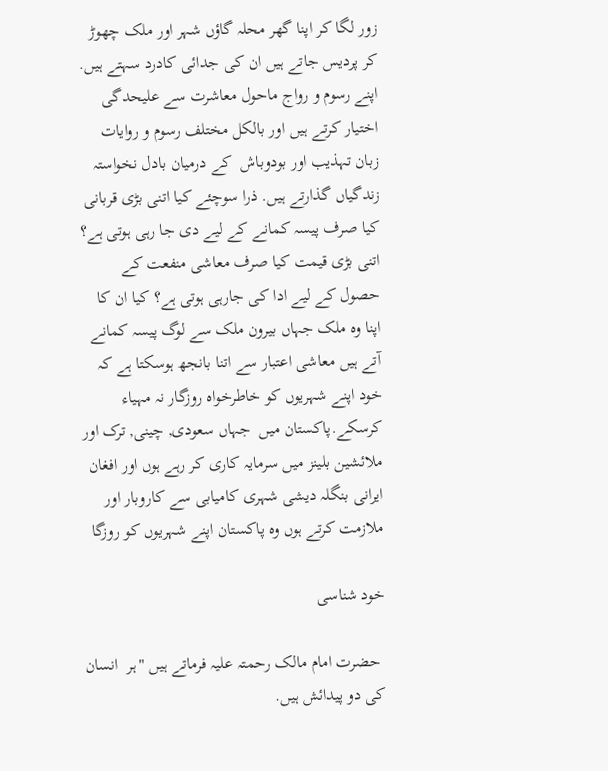زور لگا کر اپنا گھر محلہ گاؤں شہر اور ملک چھوڑ کر پردیس جاتے ہیں ان کی جدائی کادرد سہتے ہیں. اپنے رسوم و رواج ماحول معاشرت سے علیحدگی اختیار کرتے ہیں اور بالکل مختلف رسوم و روایات زبان تہذیب اور بودوباش  کے درمیان بادل نخواستہ زندگیاں گذارتے ہیں. ذرا سوچئے کیا اتنی بڑی قربانی کیا صرف پیسہ کمانے کے لیے دی جا رہی ہوتی ہے؟ اتنی بڑی قیمت کیا صرف معاشی منفعت کے حصول کے لیے ادا کی جارہی ہوتی ہے؟ کیا ان کا اپنا وہ ملک جہاں بیرون ملک سے لوگ پیسہ کمانے آتے ہیں معاشی اعتبار سے اتنا بانجھ ہوسکتا ہے کہ خود اپنے شہریوں کو خاطرخواہ روزگار نہ مہیاء کرسکے.پاکستان میں  جہاں سعودی, چینی, ترک اور ملائشین بلینز میں سرمایہ کاری کر رہے ہوں اور افغان ایرانی بنگلہ دیشی شہری کامیابی سے کاروبار اور ملازمت کرتے ہوں وہ پاکستان اپنے شہریوں کو روزگا

خود شناسی

 حضرت امام مالک رحمتہ علیہ فرماتے ہیں "ہر  انسان کی دو پیدائش ہیں.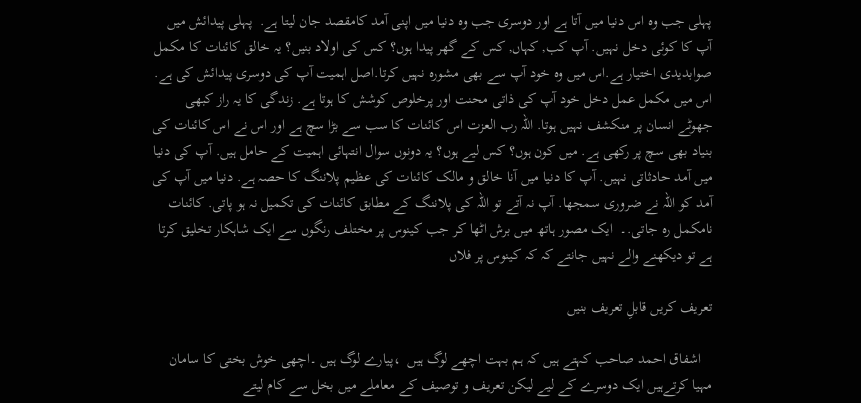پہلی جب وہ اس دنیا میں آتا ہے اور دوسری جب وہ دنیا میں اپنی آمد کامقصد جان لیتا ہے.  پہلی پیدائش میں آپ کا کوئی دخل نہیں. آپ کب, کہاں, کس کے گھر پیدا ہوں؟ کس کی اولاد بنیں؟ یہ خالق کائنات کا مکمل صوابدیدی اختیار ہے.اس میں وہ خود آپ سے بھی مشورہ نہیں کرتا.اصل اہمیت آپ کی دوسری پیدائش کی ہے. اس میں مکمل عمل دخل خود آپ کی ذاتی محنت اور پرخلوص کوشش کا ہوتا ہے. زندگی کا یہ راز کبھی جھوٹے انسان پر منکشف نہیں ہوتا. اللہ رب العزت اس کائنات کا سب سے بڑا سچ ہے اور اس نے اس کائنات کی بنیاد بھی سچ پر رکھی ہے. میں کون ہوں؟ کس لیے ہوں؟ یہ دونوں سوال انتہائی اہمیت کے حامل ہیں. آپ کی دنیا میں آمد حادثاتی نہیں. آپ کا دنیا میں آنا خالق و مالک کائنات کی عظیم پلاننگ کا حصہ ہے. دنیا میں آپ کی آمد کو اللہ نے ضروری سمجھا. آپ نہ آتے تو اللہ کی پلاننگ کے مطابق کائنات کی تکمیل نہ ہو پاتی. کائنات نامکمل رہ جاتی.۔  ایک مصور ہاتھ میں برش اٹھا کر جب کینوس پر مختلف رنگوں سے ایک شاہکار تخلیق کرتا ہے تو دیکھنے والے نہیں جانتے کہ کہ کینوس پر فلاں

تعریف کریں قابلِ تعریف بنیں

   اشفاق احمد صاحب کہتے ہیں کہ ہم بہت اچھے لوگ ہیں  ،پیارے لوگ ہیں ۔اچھی خوش بختی کا سامان مہیا کرتےہیں ایک دوسرے کے لیے لیکن تعریف و توصیف کے معاملے میں بخل سے کام لیتے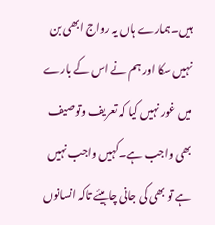ہیں۔ہمارے ہاں یہ رواج ابھی بن نہیں سکا اور ہم نے اس کے بارے میں غور نہیں کیا کہ تعریف وتوصیف بھی واجب ہے۔کہیں واجب نہیں ہے تو بھی کی جانی چاہیئے تاکہ انسانوں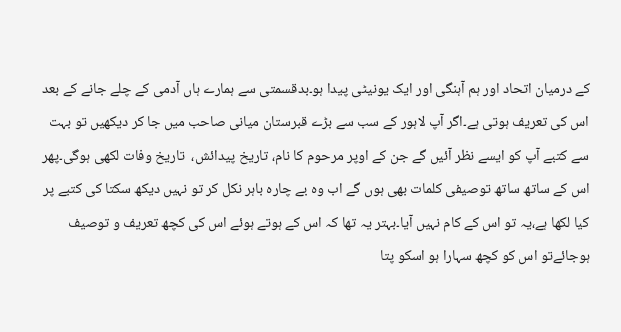کے درمیان اتحاد اور ہم آہنگی اور ایک یونیٹی پیدا ہو۔بدقسمتی سے ہمارے ہاں آدمی کے چلے جانے کے بعد اس کی تعریف ہوتی ہے۔اگر آپ لاہور کے سب سے بڑے قبرستان میانی صاحب میں جا کر دیکھیں تو بہت سے کتبے آپ کو ایسے نظر آئیں گے جن کے اوپر مرحوم کا نام، تاریخ پیدائش،  تاریخ وفات لکھی ہوگی۔پھر اس کے ساتھ ساتھ توصیفی کلمات بھی ہوں گے اب وہ بے چارہ باہر نکل کر تو نہیں دیکھ سکتا کی کتبے پر کیا لکھا ہے،یہ تو اس کے کام نہیں آیا۔بہتر یہ تھا کہ اس کے ہوتے ہوئے اس کی کچھ تعریف و توصیف ہوجائےتو اس کو کچھ سہارا ہو اسکو پتا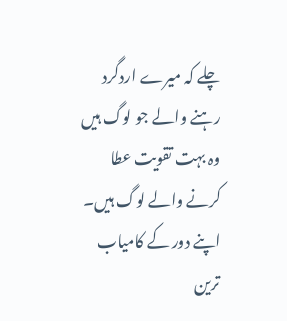چلے کہ میرے اردگرد رہنے والے جو لوگ ہیں وہ بہت تقویت عطا کرنے والے لوگ ہیں۔ اپنے دور کے کامیاب ترین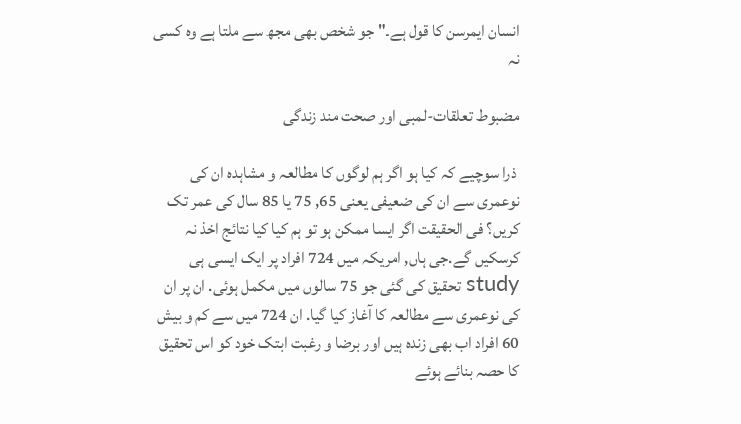انسان ایمرسن کا قول ہے۔" جو شخص بھی مجھ سے ملتا ہے وہ کسی نہ

مضبوط تعلقات-لمبی اور صحت مند زندگی

 ذرا سوچیے کہ کیا ہو اگر ہم لوگوں کا مطالعہ و مشاہدہ ان کی نوعمری سے ان کی ضعیفی یعنی 65, 75 یا 85 سال کی عمر تک کریں؟ فی الحقیقت اگر ایسا ممکن ہو تو ہم کیا کیا نتائج اخذ نہ کرسکیں گے.جی ہاں, امریکہ میں 724 افراد پر ایک ایسی ہی   study تحقیق کی گئی جو 75 سالوں میں مکمل ہوئی. ان پر ان کی نوعمری سے مطالعہ کا آغاز کیا گیا. ان 724 میں سے کم و بیش 60 افراد اب بھی زندہ ہیں اور برضا و رغبت ابتک خود کو اس تحقیق کا حصہ بنائے ہوئے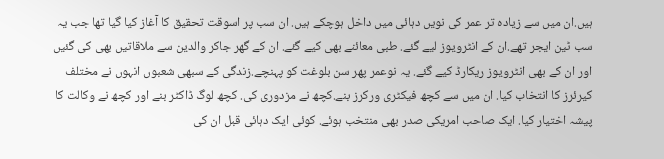ہیں.ان میں سے زیادہ تر عمر کی نویں دہائی میں داخل ہوچکے ہیں. ان سب پر اسوقت تحقیق کا آغاز کیا گیا تھا جب یہ سب ٹین ایجر تھے.ان کے انٹرویوز لیے گئے. طبی معائنے بھی کیے گئے. ان کے گھر جاکر والدین سے ملاقاتیں بھی کی گئیں اور ان کے بھی انٹرویوز ریکارڈ کیے گئے. یہ نوعمر پھر سن بلوغت کو پہنچے.زندگی کے سبھی شعبوں انہوں نے مختلف کیرئرز کا انتخاب کیا. ان میں سے کچھ فیکٹری ورکرز بنے.کچھ نے مزدوری کی. کچھ لوگ ڈاکٹر بنے اور کچھ نے وکالت کا پیشہ اختیار کیا. ایک صاحب امریکی صدر بھی منتخب ہوئے. کوئی ایک دہائی قبل ان کی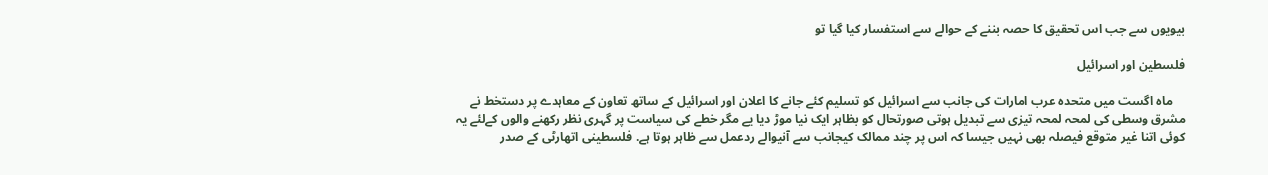بیویوں سے جب اس تحقیق کا حصہ بننے کے حوالے سے استفسار کیا گیا تو

فلسطین اور اسرائیل

    ماہ اگست میں متحدہ عرب امارات کی جانب سے اسرائیل کو تسلیم کئے جانے کا اعلان اور اسرائیل کے ساتھ تعاون کے معاہدے پر دستخط نے مشرق وسطی کی لمحہ لمحہ تیزی سے تبدیل ہوتی صورتحال کو بظاہر ایک نیا موڑ دیا یے مگر خطے کی سیاست پر گہری نظر رکھنے والوں کےلئے یہ کوئی اتنا غیر متوقع فیصلہ بھی نہیں جیسا کہ اس پر چند ممالک کیجانب سے آنیوالے ردعمل سے ظاہر ہوتا ہے. فلسطینی اتھارٹی کے صدر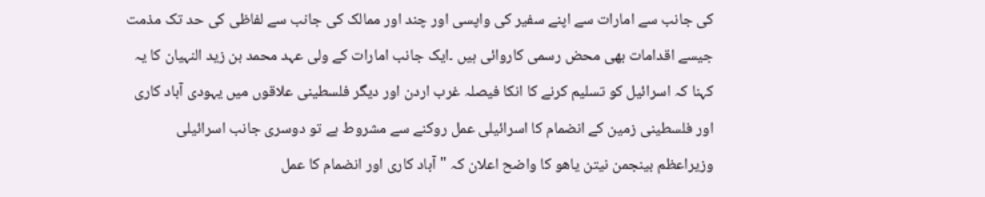کی جانب سے امارات سے اپنے سفیر کی واپسی اور چند اور ممالک کی جانب سے لفاظی کی حد تک مذمت جیسے اقدامات بھی محض رسمی کاروائی ہیں ۔ایک جانب امارات کے ولی عہد محمد بن زید النہیان کا یہ کہنا کہ اسرائیل کو تسلیم کرنے کا انکا فیصلہ غرب اردن اور دیگر فلسطینی علاقوں میں یہودی آباد کاری اور فلسطینی زمین کے انضمام کا اسرائیلی عمل روکنے سے مشروط ہے تو دوسری جانب اسرائیلی وزیراعظم بینجمن نیتن یاھو کا واضح اعلان کہ "آباد کاری اور انضمام کا عمل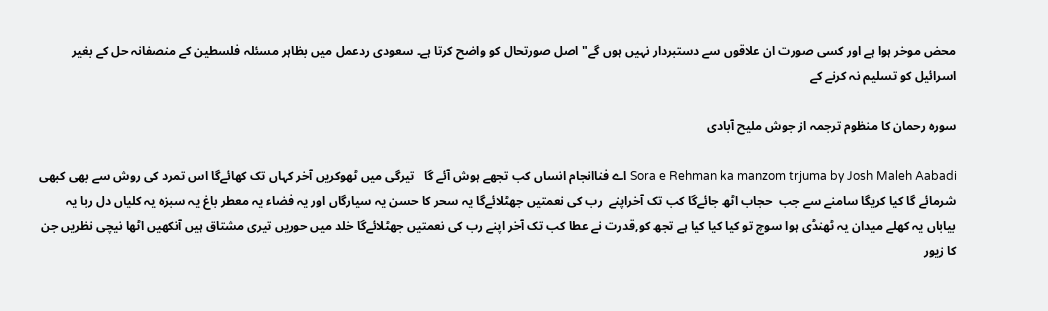محض موخر ہوا ہے اور کسی صورت ان علاقوں سے دستبردار نہیں ہوں گے" اصل صورتحال کو واضح کرتا ہے۔ سعودی ردعمل میں بظاہر مسئلہ فلسطین کے منصفانہ حل کے بغیر اسرائیل کو تسلیم نہ کرنے کے

سورہ رحمان کا منظوم ترجمہ از جوش ملیح آبادی

Sora e Rehman ka manzom trjuma by Josh Maleh Aabadi اے فناانجام انساں کب تجھے ہوش آئے گا   تیرگی میں ٹھوکریں آخر کہاں تک کھائےگا اس تمرد کی روش سے بھی کبھی شرمائے گا کیا کریگا سامنے سے جب  حجاب اٹھ جائےگا کب تک آخراپنے  رب کی نعمتیں جھٹلائےگا یہ سحر کا حسن یہ سیارگاں اور یہ فضاء یہ معطر باغ یہ سبزہ یہ کلیاں دل ربا یہ بیاباں یہ کھلے میدان یہ ٹھنڈی ہوا سوچ تو کیا کیا کیا ہے تجھ کو,قدرت نے عطا کب تک آخر اپنے رب کی نعمتیں جھٹلائےگا خلد میں حوریں تیری مشتاق ہیں آنکھیں اٹھا نیچی نظریں جن کا زیور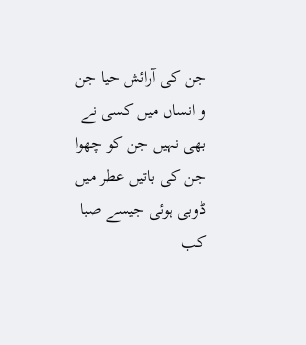جن کی آرائش حیا جن و انساں میں کسی نے بھی نہیں جن کو چھوا جن کی باتیں عطر میں ڈوبی ہوئی جیسے صبا کب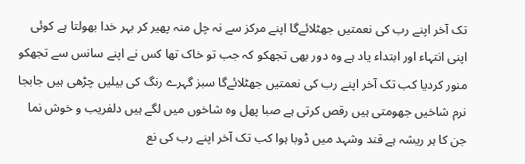تک آخر اپنے رب کی نعمتیں جھٹلائےگا اپنے مرکز سے نہ چل منہ پھیر کر بہر خدا بھولتا ہے کوئی اپنی انتہاء اور ابتداء یاد ہے وہ دور بھی تجھکو کہ جب تو خاک تھا کس نے اپنے سانس سے تجھکو منور کردیا کب تک آخر اپنے رب کی نعمتیں جھٹلائےگا سبز گہرے رنگ کی بیلیں چڑھی ہیں جابجا نرم شاخیں جھومتی ہیں رقص کرتی ہے صبا پھل وہ شاخوں میں لگے ہیں دلفریب و خوش نما جن کا ہر ریشہ ہے قند وشہد میں ڈوبا ہوا کب تک آخر اپنے رب کی نع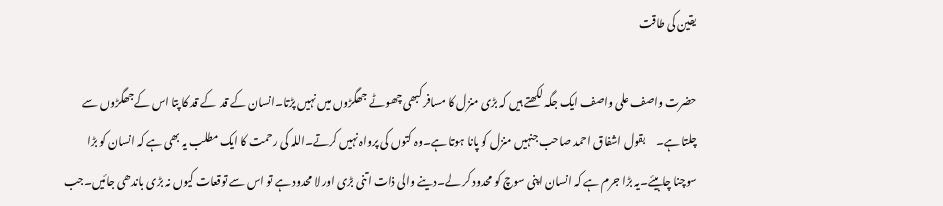یقین کی طاقت

حضرت واصف علی واصف ایک جگہ لکھتے ہیں کہ بڑی منزل کا مسافر کبھی چھوٹے جھگڑوں میں نہیں پڑتا۔انسان کے قد  کے قد کا پتا اس کےجھگڑوں سے چلتا ہے۔     بقول اشفاق احمد صاحب جنہیں منزل کو پانا ہوتا ہے۔وہ کتوں کی پرواہ نہیں کرتے۔اللہ کی رحمت کا ایک مطلب یہ بھی ہے کہ انسان کو بڑا سوچنا چاہیئے۔یہ بڑا جرم ہے کہ انسان اپنی سوچ کو محدود کر لے۔دینے والی ذات اتنی بڑی اور لا محدود ہے تو اس سے توقعات کیوں نہ بڑی باندھی جائیں۔جب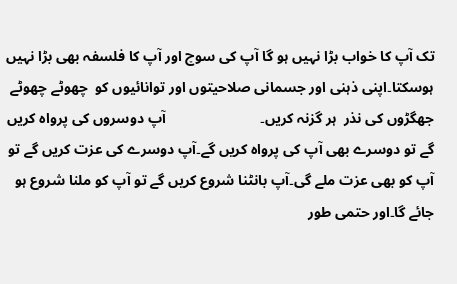تک آپ کا خواب بڑا نہیں ہو گا آپ کی سوچ اور آپ کا فلسفہ بھی بڑا نہیں ہوسکتا۔اپنی ذہنی اور جسمانی صلاحیتوں اور توانائیوں کو  چھوٹے چھوٹے جھگڑوں کی نذر  ہر گزنہ کریں۔                          آپ دوسروں کی پرواہ کریں گے تو دوسرے بھی آپ کی پرواہ کریں گے۔آپ دوسرے کی عزت کریں گے تو آپ کو بھی عزت ملے گی۔آپ بانٹنا شروع کریں گے تو آپ کو ملنا شروع ہو جائے گا۔اور حتمی طور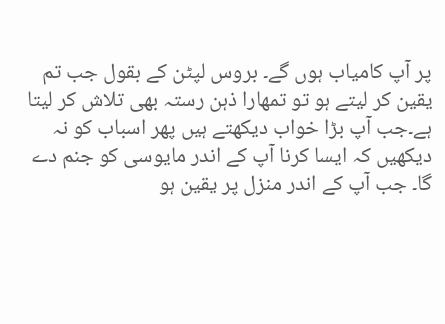پر آپ کامیاب ہوں گے۔ بروس لپٹن کے بقول جب تم یقین کر لیتے ہو تو تمھارا ذہن رستہ بھی تلاش کر لیتا ہے۔جب آپ بڑا خواب دیکھتے ہیں پھر اسباب کو نہ دیکھیں کہ ایسا کرنا آپ کے اندر مایوسی کو جنم دے گا۔ جب آپ کے اندر منزل پر یقین ہو